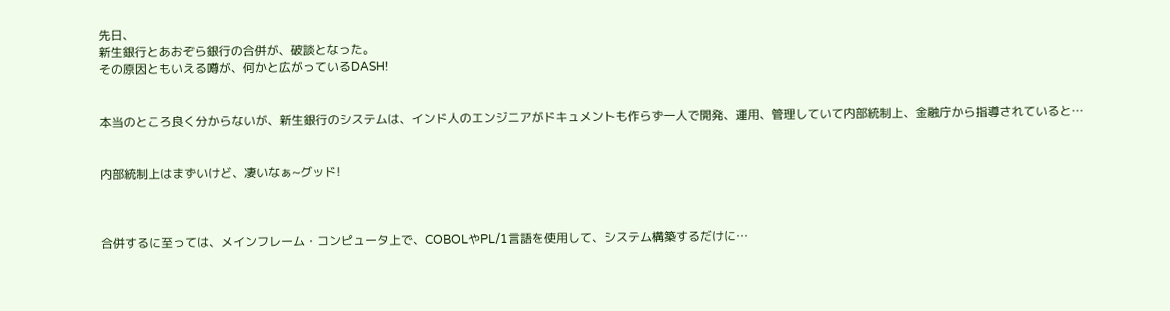先日、
新生銀行とあおぞら銀行の合併が、破談となった。
その原因ともいえる噂が、何かと広がっているDASH!


本当のところ良く分からないが、新生銀行のシステムは、インド人のエンジニアがドキュメントも作らず一人で開発、運用、管理していて内部統制上、金融庁から指導されていると…


内部統制上はまずいけど、凄いなぁ~グッド!



合併するに至っては、メインフレーム・コンピュータ上で、COBOLやPL/1言語を使用して、システム構築するだけに…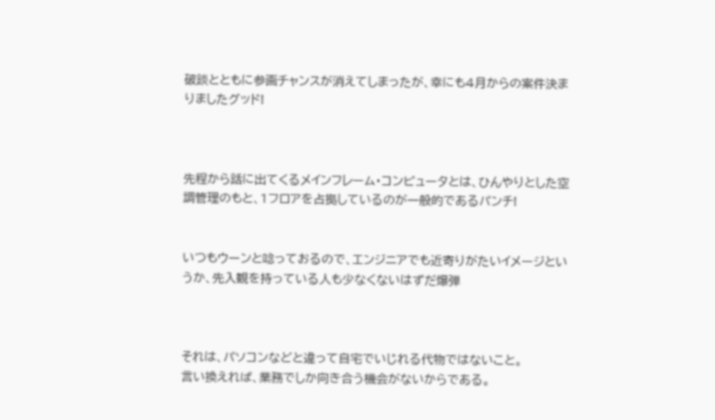破談とともに参画チャンスが消えてしまったが、幸にも4月からの案件決まりましたグッド!



先程から話に出てくるメインフレーム・コンピュータとは、ひんやりとした空調管理のもと、1フロアを占拠しているのが一般的であるパンチ!


いつもウーンと唸っておるので、エンジニアでも近寄りがたいイメージというか、先入観を持っている人も少なくないはずだ爆弾



それは、パソコンなどと違って自宅でいじれる代物ではないこと。
言い換えれば、業務でしか向き合う機会がないからである。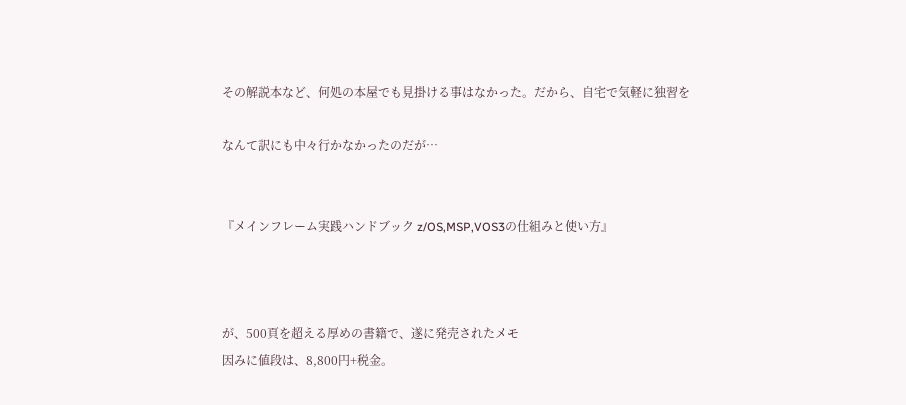その解説本など、何処の本屋でも見掛ける事はなかった。だから、自宅で気軽に独習を

なんて訳にも中々行かなかったのだが…


『メインフレーム実践ハンドブック z/OS,MSP,VOS3の仕組みと使い方』



が、500頁を超える厚めの書籍で、遂に発売されたメモ
因みに値段は、8,800円+税金。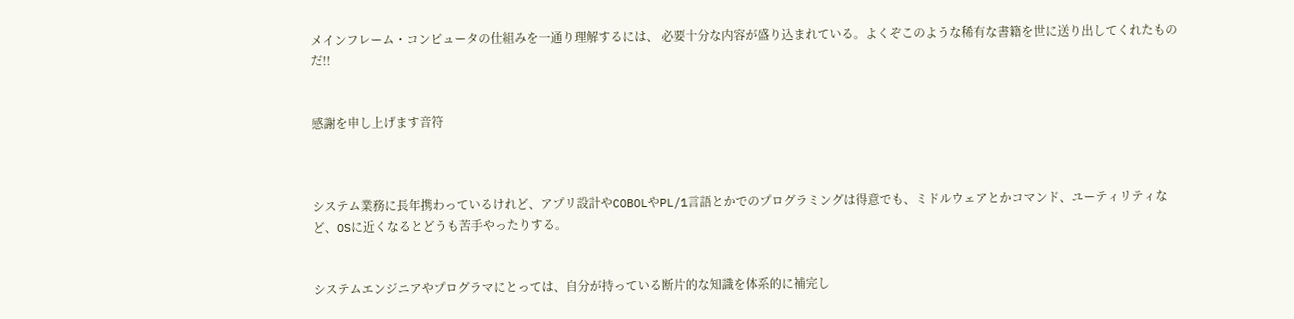メインフレーム・コンピュータの仕組みを一通り理解するには、 必要十分な内容が盛り込まれている。よくぞこのような稀有な書籍を世に送り出してくれたものだ!!


感謝を申し上げます音符



システム業務に長年携わっているけれど、アプリ設計やCOBOLやPL/1言語とかでのプログラミングは得意でも、ミドルウェアとかコマンド、ユーティリティなど、OSに近くなるとどうも苦手やったりする。


システムエンジニアやプログラマにとっては、自分が持っている断片的な知識を体系的に補完し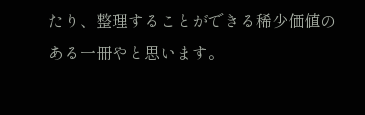たり、整理することができる稀少価値のある一冊やと思います。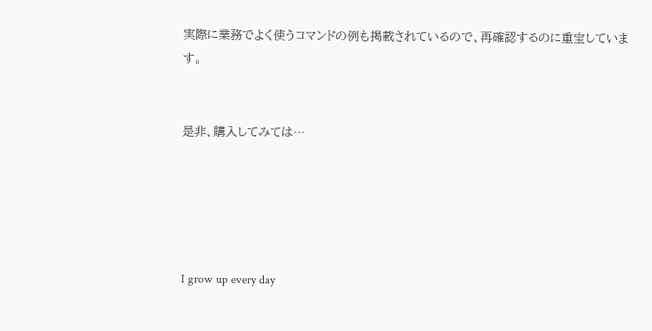実際に業務でよく使うコマンドの例も掲載されているので、再確認するのに重宝しています。


是非、購入してみては…





I grow up every day